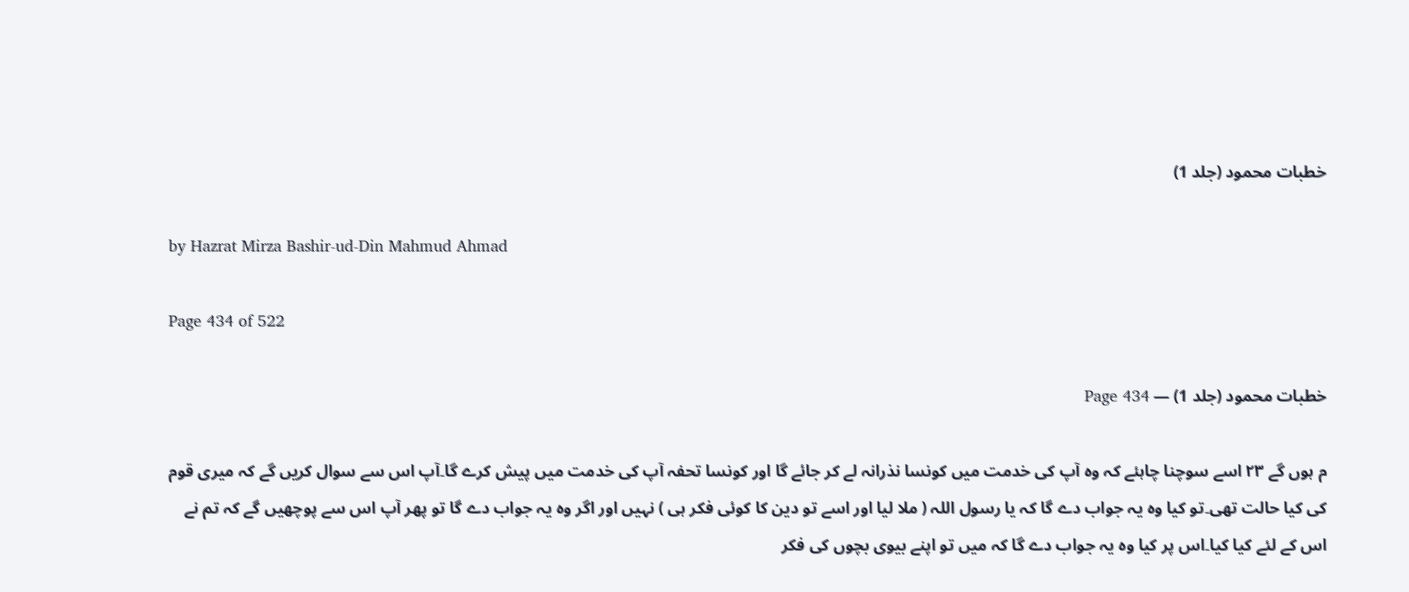خطبات محمود (جلد 1)

by Hazrat Mirza Bashir-ud-Din Mahmud Ahmad

Page 434 of 522

خطبات محمود (جلد 1) — Page 434

م ہوں گے ۲۳ اسے سوچنا چاہئے کہ وہ آپ کی خدمت میں کونسا نذرانہ لے کر جائے گا اور کونسا تحفہ آپ کی خدمت میں پیش کرے گا۔آپ اس سے سوال کریں گے کہ میری قوم کی کیا حالت تھی۔تو کیا وہ یہ جواب دے گا کہ یا رسول اللہ ( ملا لیا اور اسے تو دین کا کوئی فکر ہی ) نہیں اور اگر وہ یہ جواب دے گا تو پھر آپ اس سے پوچھیں گے کہ تم نے اس کے لئے کیا کیا۔اس پر کیا وہ یہ جواب دے گا کہ میں تو اپنے بیوی بچوں کی فکر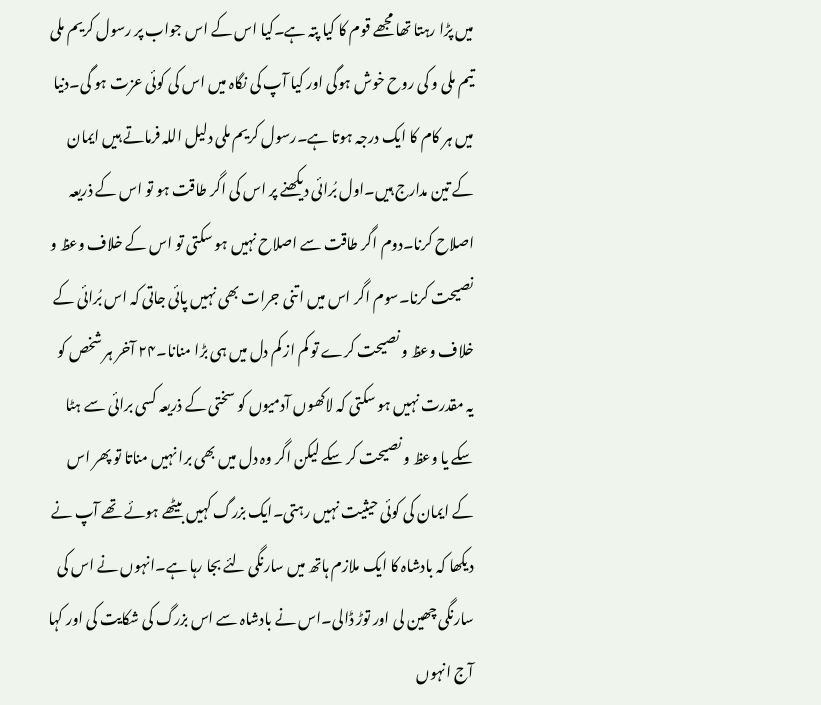میں پڑا رہتا تھا مجھے قوم کا کیا پتہ ہے۔کیا اس کے اس جواب پر رسول کریم ملی تیم ملی و کی روح خوش ہوگی اور کیا آپ کی نگاہ میں اس کی کوئی عزت ہو گی۔دنیا میں ہر کام کا ایک درجہ ہوتا ہے۔رسول کریم ملی دلیل اللہ فرماتے ہیں ایمان کے تین مدارج ہیں۔اول بُرائی دیکھنے پر اس کی اگر طاقت ہو تو اس کے ذریعہ اصلاح کرنا۔دوم اگر طاقت سے اصلاح نہیں ہو سکتی تو اس کے خلاف وعظ و نصیحت کرنا۔سوم اگر اس میں اتنی جرات بھی نہیں پائی جاتی کہ اس بُرائی کے خلاف وعظ و نصیحت کرے تو کم از کم دل میں ہی بڑا منانا۔۲۴ آخر ہر شخص کو یہ مقدرت نہیں ہو سکتی کہ لاکھوں آدمیوں کو سختی کے ذریعہ کسی برائی سے ہٹا سکے یا وعظ و نصیحت کر سکے لیکن اگر وہ دل میں بھی برا نہیں مناتا تو پھر اس کے ایمان کی کوئی حیثیت نہیں رہتی۔ایک بزرگ کہیں بیٹھے ہوئے تھے آپ نے دیکھا کہ بادشاہ کا ایک ملازم ہاتھ میں سارنگی لئے بجا رہا ہے۔انہوں نے اس کی سارنگی چھین لی اور توڑ ڈالی۔اس نے بادشاہ سے اس بزرگ کی شکایت کی اور کہا آج انہوں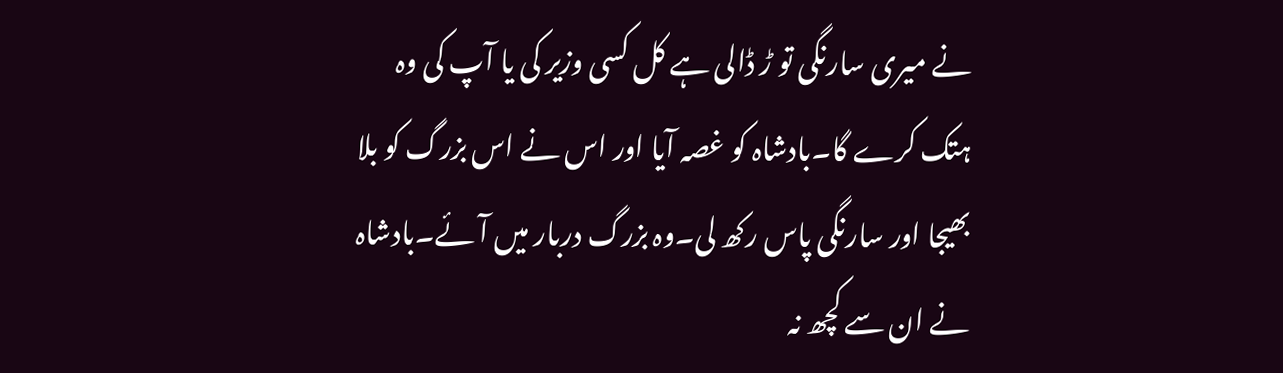نے میری سارنگی تو ڑ ڈالی ہے کل کسی وزیر کی یا آپ کی وہ ہتک کرے گا۔بادشاہ کو غصہ آیا اور اس نے اس بزرگ کو بلا بھیجا اور سارنگی پاس رکھ لی۔وہ بزرگ دربار میں آئے۔بادشاہ نے ان سے کچھ نہ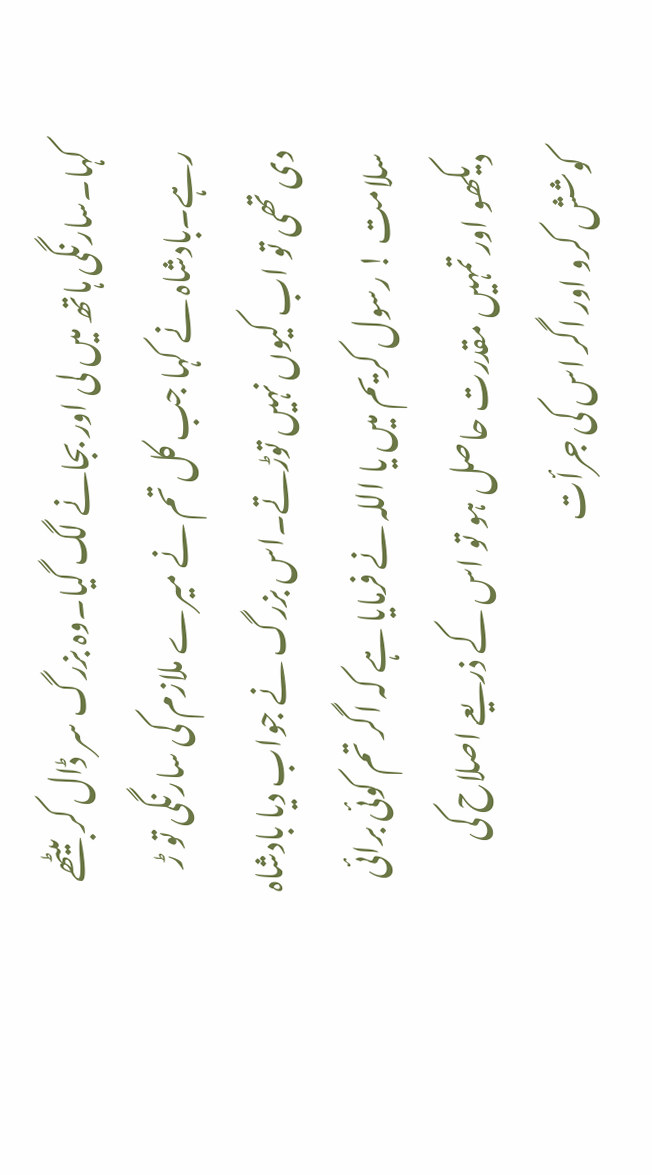کہا۔سارنگی ہاتھ میں لی اور بجانے لگ گیا۔وہ بزرگ سر ڈال کر بیٹھے رہے۔بادشاہ نے کہا جب کل تم نے میرے ملازم کی سارنگی تو ڑ دی تھی تو اب کیوں نہیں توڑتے۔اس بزرگ نے جواب دیا بادشاہ سلامت ! رسول کریم میں یا اللہ نے فرمایا ہے کہ اگر تم کوئی برائی دیکھو اور تمہیں مقدرت حاصل ہو تو اس کے ذریعے اصلاح کی کوشش کرو اور اگر اس کی جرأت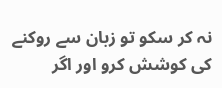نہ کر سکو تو زبان سے روکنے کی کوشش کرو اور اگر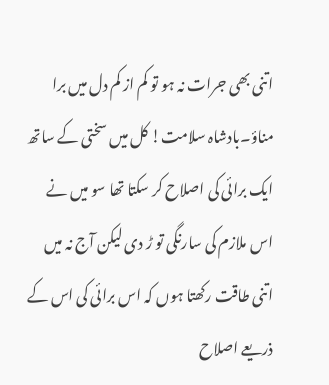اتنی بھی جرات نہ ہو تو کم از کم دل میں برا مناؤ۔بادشاہ سلامت! کل میں سختی کے ساتھ ایک برائی کی اصلاح کر سکتا تھا سو میں نے اس ملازم کی سارنگی تو ڑ دی لیکن آج نہ میں اتنی طاقت رکھتا ہوں کہ اس برائی کی اس کے ذریعے اصلاح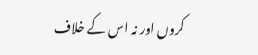کروں اور نہ اس کے خلاف